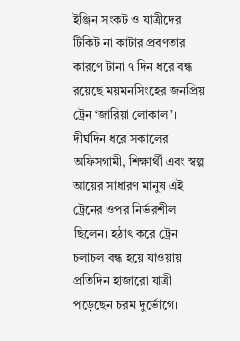ইঞ্জিন সংকট ও যাত্রীদের টিকিট না কাটার প্রবণতার কারণে টানা ৭ দিন ধরে বন্ধ রয়েছে ময়মনসিংহের জনপ্রিয় ট্রেন ‘জারিয়া লোকাল’। দীর্ঘদিন ধরে সকালের অফিসগামী, শিক্ষার্থী এবং স্বল্প আয়ের সাধারণ মানুষ এই ট্রেনের ওপর নির্ভরশীল ছিলেন। হঠাৎ করে ট্রেন চলাচল বন্ধ হয়ে যাওয়ায় প্রতিদিন হাজারো যাত্রী পড়েছেন চরম দুর্ভোগে।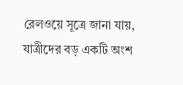রেলওয়ে সূত্রে জানা যায়, যাত্রীদের বড় একটি অংশ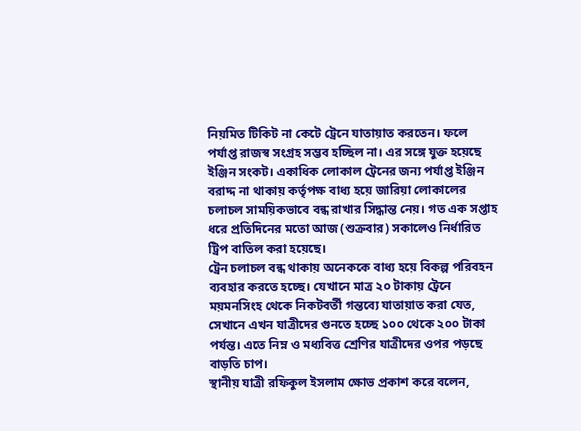নিয়মিত টিকিট না কেটে ট্রেনে যাতায়াত করতেন। ফলে পর্যাপ্ত রাজস্ব সংগ্রহ সম্ভব হচ্ছিল না। এর সঙ্গে যুক্ত হয়েছে ইঞ্জিন সংকট। একাধিক লোকাল ট্রেনের জন্য পর্যাপ্ত ইঞ্জিন বরাদ্দ না থাকায় কর্তৃপক্ষ বাধ্য হয়ে জারিয়া লোকালের চলাচল সাময়িকভাবে বন্ধ রাখার সিদ্ধান্ত নেয়। গত এক সপ্তাহ ধরে প্রতিদিনের মতো আজ (শুক্রবার) সকালেও নির্ধারিত ট্রিপ বাতিল করা হয়েছে।
ট্রেন চলাচল বন্ধ থাকায় অনেককে বাধ্য হয়ে বিকল্প পরিবহন ব্যবহার করতে হচ্ছে। যেখানে মাত্র ২০ টাকায় ট্রেনে ময়মনসিংহ থেকে নিকটবর্তী গন্তব্যে যাতায়াত করা যেত, সেখানে এখন যাত্রীদের গুনতে হচ্ছে ১০০ থেকে ২০০ টাকা পর্যন্ত। এতে নিম্ন ও মধ্যবিত্ত শ্রেণির যাত্রীদের ওপর পড়ছে বাড়তি চাপ।
স্থানীয় যাত্রী রফিকুল ইসলাম ক্ষোভ প্রকাশ করে বলেন,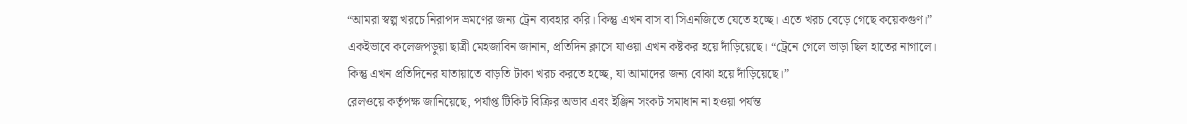“আমরা স্বল্প খরচে নিরাপদ ভ্রমণের জন্য ট্রেন ব্যবহার করি। কিন্তু এখন বাস বা সিএনজিতে যেতে হচ্ছে। এতে খরচ বেড়ে গেছে কয়েকগুণ।”
একইভাবে কলেজপড়ুয়া ছাত্রী মেহজাবিন জানান, প্রতিদিন ক্লাসে যাওয়া এখন কষ্টকর হয়ে দাঁড়িয়েছে। “ট্রেনে গেলে ভাড়া ছিল হাতের নাগালে। কিন্তু এখন প্রতিদিনের যাতায়াতে বাড়তি টাকা খরচ করতে হচ্ছে, যা আমাদের জন্য বোঝা হয়ে দাঁড়িয়েছে।”
রেলওয়ে কর্তৃপক্ষ জানিয়েছে, পর্যাপ্ত টিকিট বিক্রির অভাব এবং ইঞ্জিন সংকট সমাধান না হওয়া পর্যন্ত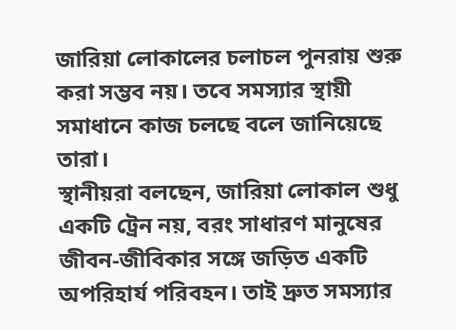জারিয়া লোকালের চলাচল পুনরায় শুরু করা সম্ভব নয়। তবে সমস্যার স্থায়ী সমাধানে কাজ চলছে বলে জানিয়েছে তারা।
স্থানীয়রা বলছেন, জারিয়া লোকাল শুধু একটি ট্রেন নয়, বরং সাধারণ মানুষের জীবন-জীবিকার সঙ্গে জড়িত একটি অপরিহার্য পরিবহন। তাই দ্রুত সমস্যার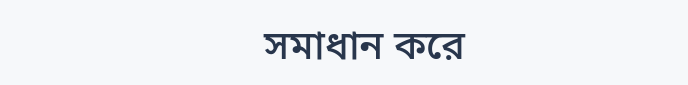সমাধান করে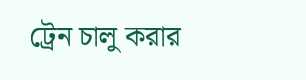ট্রেন চালু করার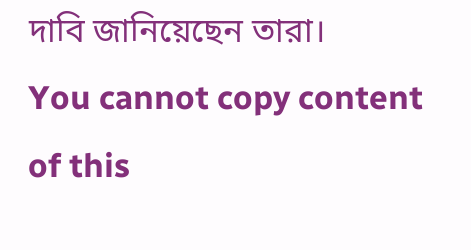দাবি জানিয়েছেন তারা।
You cannot copy content of this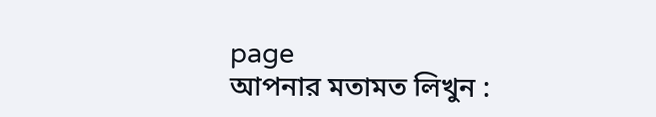page
আপনার মতামত লিখুন :